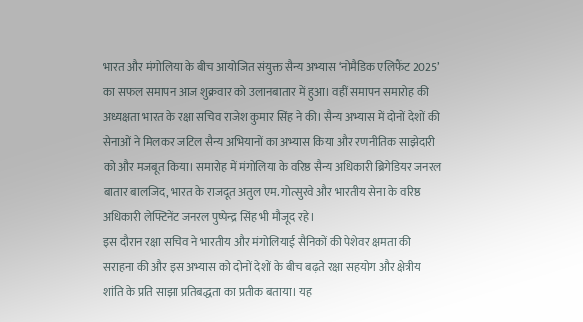भारत और मंगोलिया के बीच आयोजित संयुक्त सैन्य अभ्यास ‘नोमैडिक एलिफैंट 2025’ का सफल समापन आज शुक्रवार को उलानबातार में हुआ। वहीं समापन समारोह की अध्यक्षता भारत के रक्षा सचिव राजेश कुमार सिंह ने की। सैन्य अभ्यास में दोनों देशों की सेनाओं ने मिलकर जटिल सैन्य अभियानों का अभ्यास किया और रणनीतिक साझेदारी को और मजबूत किया। समारोह में मंगोलिया के वरिष्ठ सैन्य अधिकारी ब्रिगेडियर जनरल बातार बालजिद, भारत के राजदूत अतुल एम. गोत्सुरवे और भारतीय सेना के वरिष्ठ अधिकारी लेफ्टिनेंट जनरल पुष्पेन्द्र सिंह भी मौजूद रहे।
इस दौरान रक्षा सचिव ने भारतीय और मंगोलियाई सैनिकों की पेशेवर क्षमता की सराहना की और इस अभ्यास को दोनों देशों के बीच बढ़ते रक्षा सहयोग और क्षेत्रीय शांति के प्रति साझा प्रतिबद्धता का प्रतीक बताया। यह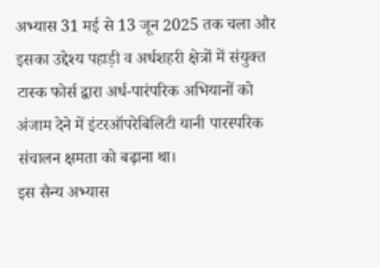अभ्यास 31 मई से 13 जून 2025 तक चला और इसका उद्देश्य पहाड़ी व अर्धशहरी क्षेत्रों में संयुक्त टास्क फोर्स द्वारा अर्ध-पारंपरिक अभियानों को अंजाम देने में इंटरऑपरेबिलिटी यानी पारस्परिक संचालन क्षमता को बढ़ाना था।
इस सैन्य अभ्यास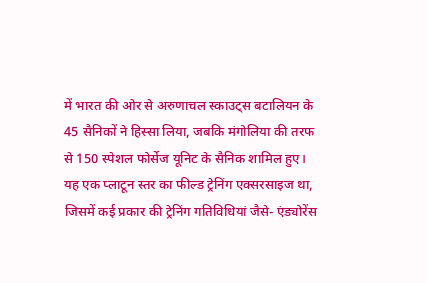में भारत की ओर से अरुणाचल स्काउट्स बटालियन के 45 सैनिकों ने हिस्सा लिया, जबकि मंगोलिया की तरफ से 150 स्पेशल फोर्सेज यूनिट के सैनिक शामिल हुए। यह एक प्लाटून स्तर का फील्ड ट्रेनिंग एक्सरसाइज था, जिसमें कई प्रकार की ट्रेनिंग गतिविधियां जैसे- एंड्योरेंस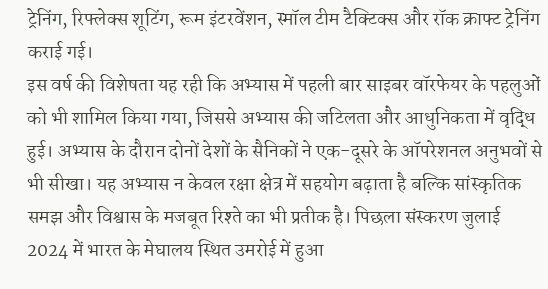ट्रेनिंग, रिफ्लेक्स शूटिंग, रूम इंटरवेंशन, स्मॉल टीम टैक्टिक्स और रॉक क्राफ्ट ट्रेनिंग कराई गई।
इस वर्ष की विशेषता यह रही कि अभ्यास में पहली बार साइबर वॉरफेयर के पहलुओं को भी शामिल किया गया, जिससे अभ्यास की जटिलता और आधुनिकता में वृद्धि हुई। अभ्यास के दौरान दोनों देशों के सैनिकों ने एक-दूसरे के ऑपरेशनल अनुभवों से भी सीखा। यह अभ्यास न केवल रक्षा क्षेत्र में सहयोग बढ़ाता है बल्कि सांस्कृतिक समझ और विश्वास के मजबूत रिश्ते का भी प्रतीक है। पिछला संस्करण जुलाई 2024 में भारत के मेघालय स्थित उमरोई में हुआ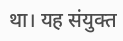था। यह संयुक्त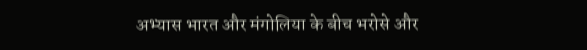अभ्यास भारत और मंगोलिया के बीच भरोसे और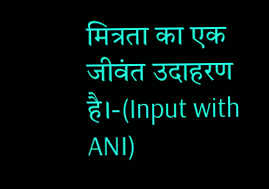मित्रता का एक जीवंत उदाहरण है।-(Input with ANI)